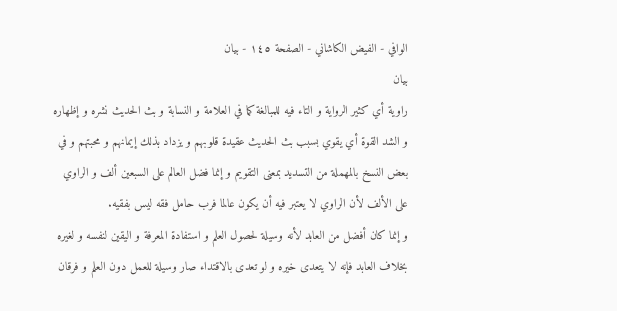الوافي - الفيض الكاشاني - الصفحة ١٤٥ - بیان
بيان
راوية أي كثير الرواية و التاء فيه للمبالغة كما في العلامة و النسابة و بث الحديث نشره و إظهاره و الشد القوة أي يقوي بسبب بث الحديث عقيدة قلوبهم و يزداد بذلك إيمانهم و محبتهم و في بعض النسخ بالمهملة من التسديد بمعنى التقويم و إنما فضل العالم على السبعين ألف و الراوي على الألف لأن الراوي لا يعتبر فيه أن يكون عالما فرب حامل فقه ليس بفقيه.
و إنما كان أفضل من العابد لأنه وسيلة لحصول العلم و استفادة المعرفة و اليقين لنفسه و لغيره بخلاف العابد فإنه لا يتعدى خيره و لو تعدى بالاقتداء صار وسيلة للعمل دون العلم و فرقان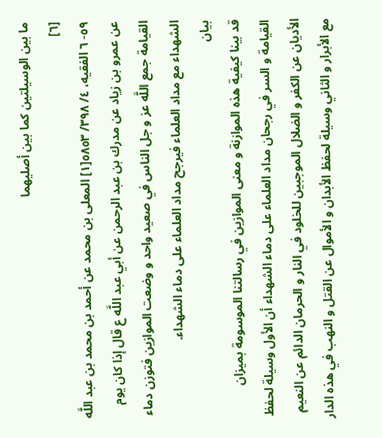ما بين الوسيلتين كما بين أصليهما
[٦]
٥٩- ٦ الفقيه، ٤/ ٣٩٨/ ٥٨٥٣[١] المعلى بن محمد عن أحمد بن محمد بن عبد اللَّه عن عمرو بن زياد عن مدرك بن عبد الرحمن عن أبي عبد اللَّه ع قال إذا كان يوم القيامة جمع اللَّه عز و جل الناس في صعيد واحد و وضعت الموازين فتوزن دماء الشهداء مع مداد العلماء فيرجح مداد العلماء على دماء الشهداء.
بيان
قد بينا كيفية هذه الموازنة و معنى الموازين في رسالتنا الموسومة بميزان القيامة و السر في رجحان مداد العلماء على دماء الشهداء أن الأول وسيلة لحفظ الأديان عن الكفر و الضلال الموجبين للخلود في النار و الحرمان الدائم عن النعيم مع الأبرار و الثاني وسيلة لحفظ الأبدان و الأموال عن القتل و النهب في هذه الدار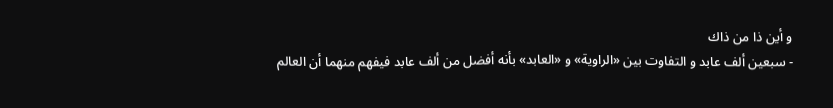و أين ذا من ذاك
- سبعين ألف عابد و التفاوت بين «الراوية» و «العابد» بأنه أفضل من ألف عابد فيفهم منهما أن العالم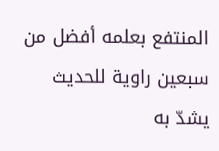المنتفع بعلمه أفضل من سبعين راوية للحديث يشدّ به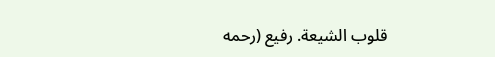قلوب الشيعة. رفيع (رحمه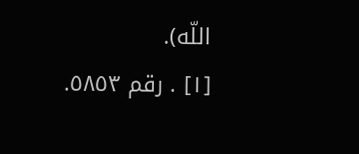اللّه).
[١] . رقم ٥٨٥٣.